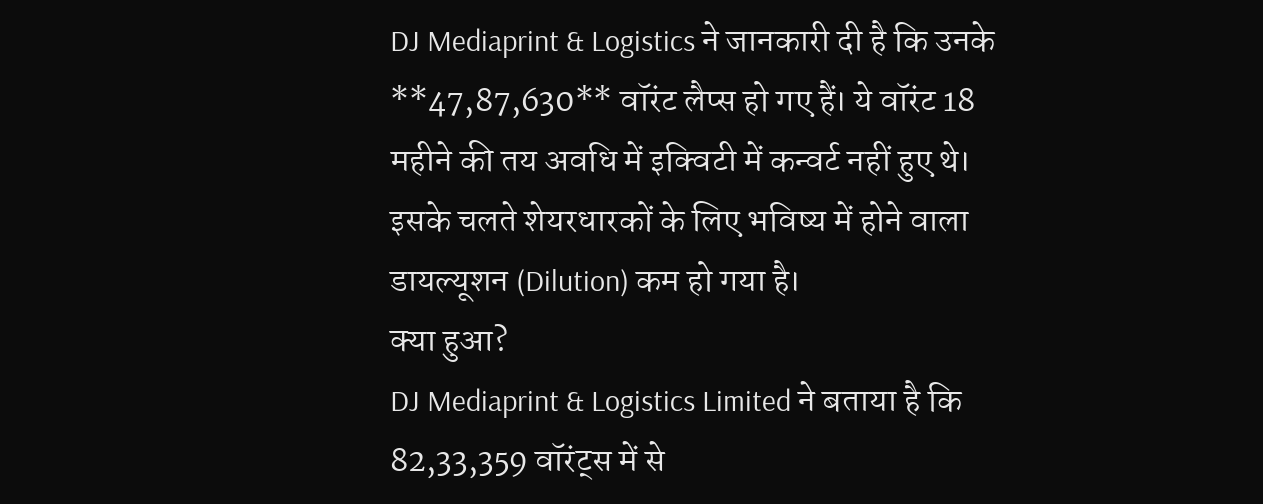DJ Mediaprint & Logistics ने जानकारी दी है कि उनके **47,87,630** वॉरंट लैप्स हो गए हैं। ये वॉरंट 18 महीने की तय अवधि में इक्विटी में कन्वर्ट नहीं हुए थे। इसके चलते शेयरधारकों के लिए भविष्य में होने वाला डायल्यूशन (Dilution) कम हो गया है।
क्या हुआ?
DJ Mediaprint & Logistics Limited ने बताया है कि 82,33,359 वॉरंट्स में से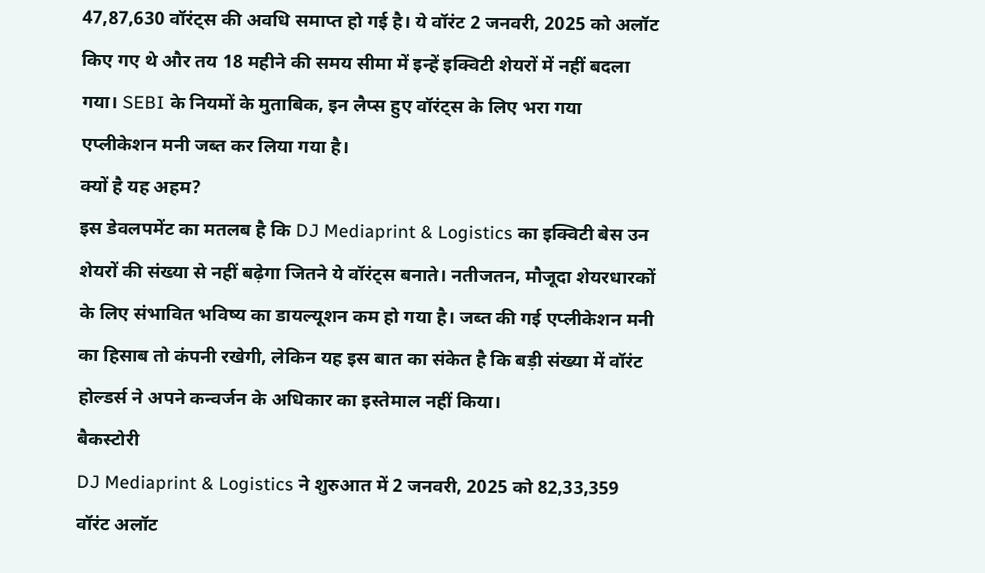47,87,630 वॉरंट्स की अवधि समाप्त हो गई है। ये वॉरंट 2 जनवरी, 2025 को अलॉट किए गए थे और तय 18 महीने की समय सीमा में इन्हें इक्विटी शेयरों में नहीं बदला गया। SEBI के नियमों के मुताबिक, इन लैप्स हुए वॉरंट्स के लिए भरा गया एप्लीकेशन मनी जब्त कर लिया गया है।
क्यों है यह अहम?
इस डेवलपमेंट का मतलब है कि DJ Mediaprint & Logistics का इक्विटी बेस उन शेयरों की संख्या से नहीं बढ़ेगा जितने ये वॉरंट्स बनाते। नतीजतन, मौजूदा शेयरधारकों के लिए संभावित भविष्य का डायल्यूशन कम हो गया है। जब्त की गई एप्लीकेशन मनी का हिसाब तो कंपनी रखेगी, लेकिन यह इस बात का संकेत है कि बड़ी संख्या में वॉरंट होल्डर्स ने अपने कन्वर्जन के अधिकार का इस्तेमाल नहीं किया।
बैकस्टोरी
DJ Mediaprint & Logistics ने शुरुआत में 2 जनवरी, 2025 को 82,33,359 वॉरंट अलॉट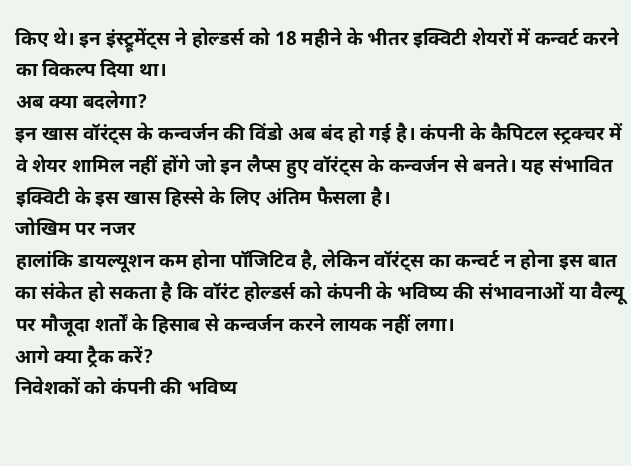किए थे। इन इंस्ट्रूमेंट्स ने होल्डर्स को 18 महीने के भीतर इक्विटी शेयरों में कन्वर्ट करने का विकल्प दिया था।
अब क्या बदलेगा?
इन खास वॉरंट्स के कन्वर्जन की विंडो अब बंद हो गई है। कंपनी के कैपिटल स्ट्रक्चर में वे शेयर शामिल नहीं होंगे जो इन लैप्स हुए वॉरंट्स के कन्वर्जन से बनते। यह संभावित इक्विटी के इस खास हिस्से के लिए अंतिम फैसला है।
जोखिम पर नजर
हालांकि डायल्यूशन कम होना पॉजिटिव है, लेकिन वॉरंट्स का कन्वर्ट न होना इस बात का संकेत हो सकता है कि वॉरंट होल्डर्स को कंपनी के भविष्य की संभावनाओं या वैल्यू पर मौजूदा शर्तों के हिसाब से कन्वर्जन करने लायक नहीं लगा।
आगे क्या ट्रैक करें?
निवेशकों को कंपनी की भविष्य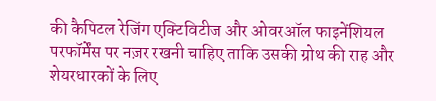की कैपिटल रेजिंग एक्टिविटीज और ओवरऑल फाइनेंशियल परफॉर्मेंस पर नज़र रखनी चाहिए ताकि उसकी ग्रोथ की राह और शेयरधारकों के लिए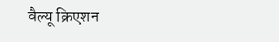वैल्यू क्रिएशन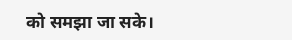को समझा जा सके।